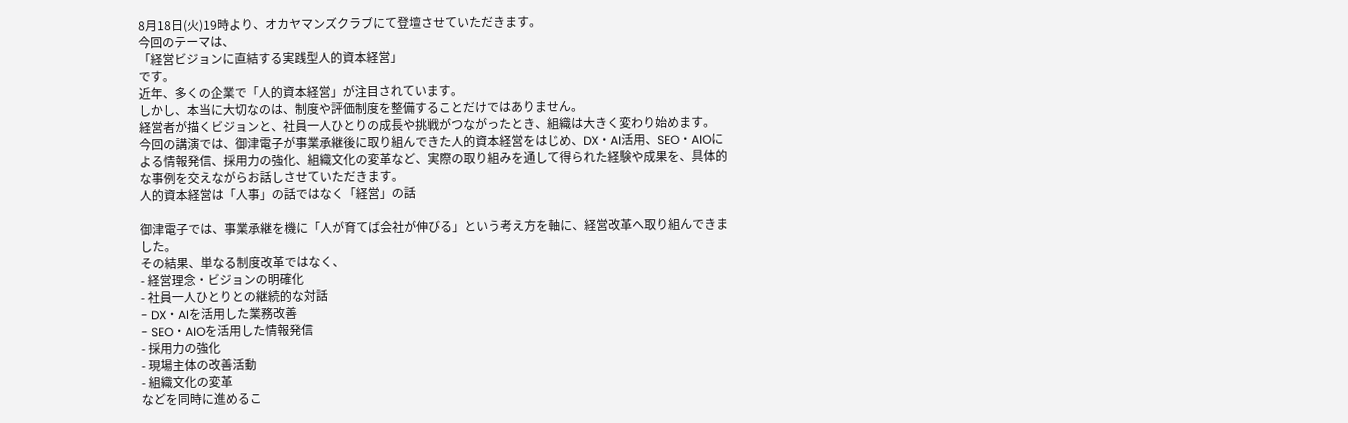8月18日(火)19時より、オカヤマンズクラブにて登壇させていただきます。
今回のテーマは、
「経営ビジョンに直結する実践型人的資本経営」
です。
近年、多くの企業で「人的資本経営」が注目されています。
しかし、本当に大切なのは、制度や評価制度を整備することだけではありません。
経営者が描くビジョンと、社員一人ひとりの成長や挑戦がつながったとき、組織は大きく変わり始めます。
今回の講演では、御津電子が事業承継後に取り組んできた人的資本経営をはじめ、DX・AI活用、SEO・AIOによる情報発信、採用力の強化、組織文化の変革など、実際の取り組みを通して得られた経験や成果を、具体的な事例を交えながらお話しさせていただきます。
人的資本経営は「人事」の話ではなく「経営」の話

御津電子では、事業承継を機に「人が育てば会社が伸びる」という考え方を軸に、経営改革へ取り組んできました。
その結果、単なる制度改革ではなく、
- 経営理念・ビジョンの明確化
- 社員一人ひとりとの継続的な対話
- DX・AIを活用した業務改善
- SEO・AIOを活用した情報発信
- 採用力の強化
- 現場主体の改善活動
- 組織文化の変革
などを同時に進めるこ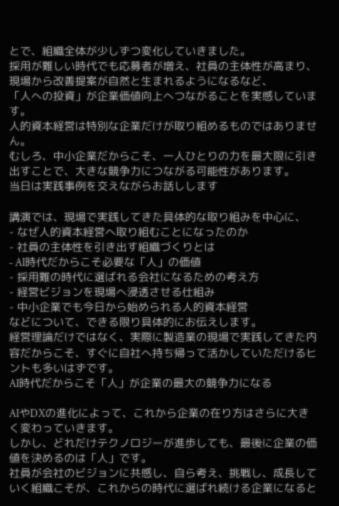とで、組織全体が少しずつ変化していきました。
採用が難しい時代でも応募者が増え、社員の主体性が高まり、現場から改善提案が自然と生まれるようになるなど、
「人への投資」が企業価値向上へつながることを実感しています。
人的資本経営は特別な企業だけが取り組めるものではありません。
むしろ、中小企業だからこそ、一人ひとりの力を最大限に引き出すことで、大きな競争力につながる可能性があります。
当日は実践事例を交えながらお話しします

講演では、現場で実践してきた具体的な取り組みを中心に、
- なぜ人的資本経営へ取り組むことになったのか
- 社員の主体性を引き出す組織づくりとは
- AI時代だからこそ必要な「人」の価値
- 採用難の時代に選ばれる会社になるための考え方
- 経営ビジョンを現場へ浸透させる仕組み
- 中小企業でも今日から始められる人的資本経営
などについて、できる限り具体的にお伝えします。
経営理論だけではなく、実際に製造業の現場で実践してきた内容だからこそ、すぐに自社へ持ち帰って活かしていただけるヒントも多いはずです。
AI時代だからこそ「人」が企業の最大の競争力になる

AIやDXの進化によって、これから企業の在り方はさらに大きく変わっていきます。
しかし、どれだけテクノロジーが進歩しても、最後に企業の価値を決めるのは「人」です。
社員が会社のビジョンに共感し、自ら考え、挑戦し、成長していく組織こそが、これからの時代に選ばれ続ける企業になると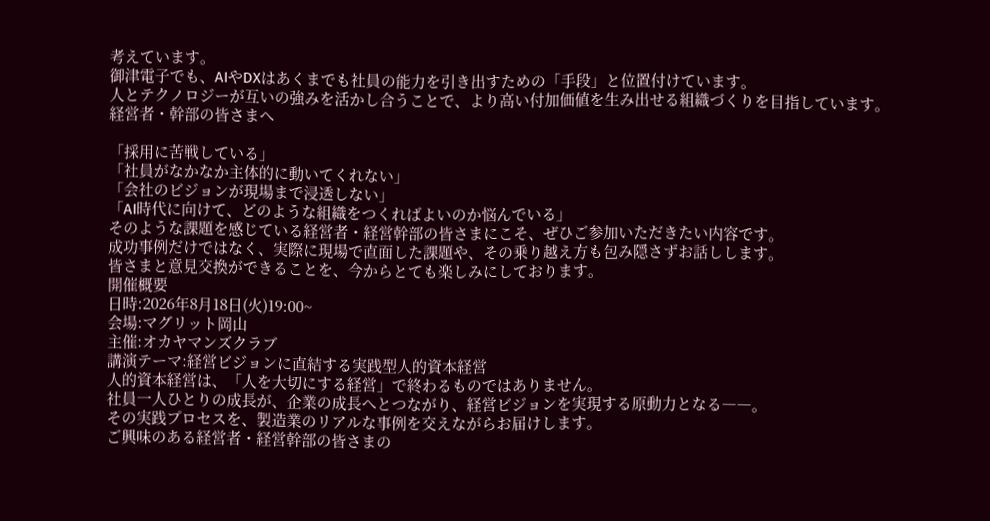考えています。
御津電子でも、AIやDXはあくまでも社員の能力を引き出すための「手段」と位置付けています。
人とテクノロジーが互いの強みを活かし合うことで、より高い付加価値を生み出せる組織づくりを目指しています。
経営者・幹部の皆さまへ

「採用に苦戦している」
「社員がなかなか主体的に動いてくれない」
「会社のビジョンが現場まで浸透しない」
「AI時代に向けて、どのような組織をつくればよいのか悩んでいる」
そのような課題を感じている経営者・経営幹部の皆さまにこそ、ぜひご参加いただきたい内容です。
成功事例だけではなく、実際に現場で直面した課題や、その乗り越え方も包み隠さずお話しします。
皆さまと意見交換ができることを、今からとても楽しみにしております。
開催概要
日時:2026年8月18日(火)19:00~
会場:マグリット岡山
主催:オカヤマンズクラブ
講演テーマ:経営ビジョンに直結する実践型人的資本経営
人的資本経営は、「人を大切にする経営」で終わるものではありません。
社員一人ひとりの成長が、企業の成長へとつながり、経営ビジョンを実現する原動力となる――。
その実践プロセスを、製造業のリアルな事例を交えながらお届けします。
ご興味のある経営者・経営幹部の皆さまの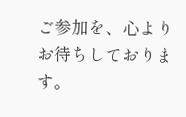ご参加を、心よりお待ちしております。